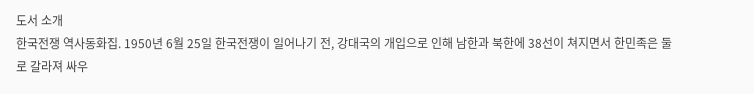도서 소개
한국전쟁 역사동화집. 1950년 6월 25일 한국전쟁이 일어나기 전, 강대국의 개입으로 인해 남한과 북한에 38선이 쳐지면서 한민족은 둘로 갈라져 싸우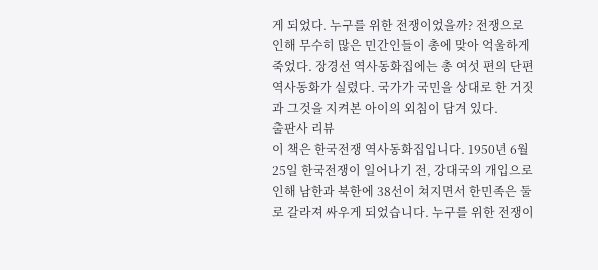게 되었다. 누구를 위한 전쟁이었을까? 전쟁으로 인해 무수히 많은 민간인들이 총에 맞아 억울하게 죽었다. 장경선 역사동화집에는 총 여섯 편의 단편 역사동화가 실렸다. 국가가 국민을 상대로 한 거짓과 그것을 지켜본 아이의 외침이 담겨 있다.
출판사 리뷰
이 책은 한국전쟁 역사동화집입니다. 1950년 6월 25일 한국전쟁이 일어나기 전, 강대국의 개입으로 인해 남한과 북한에 38선이 쳐지면서 한민족은 둘로 갈라져 싸우게 되었습니다. 누구를 위한 전쟁이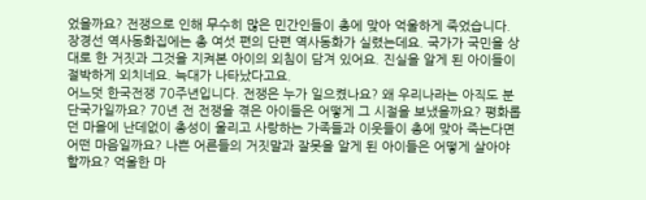었을까요? 전쟁으로 인해 무수히 많은 민간인들이 총에 맞아 억울하게 죽었습니다. 장경선 역사동화집에는 총 여섯 편의 단편 역사동화가 실렸는데요. 국가가 국민을 상대로 한 거짓과 그것을 지켜본 아이의 외침이 담겨 있어요. 진실을 알게 된 아이들이 절박하게 외치네요. 늑대가 나타났다고요.
어느덧 한국전쟁 70주년입니다. 전쟁은 누가 일으켰나요? 왜 우리나라는 아직도 분단국가일까요? 70년 전 전쟁을 겪은 아이들은 어떻게 그 시절을 보냈을까요? 평화롭던 마을에 난데없이 총성이 울리고 사랑하는 가족들과 이웃들이 총에 맞아 죽는다면 어떤 마음일까요? 나쁜 어른들의 거짓말과 잘못을 알게 된 아이들은 어떻게 살아야 할까요? 억울한 마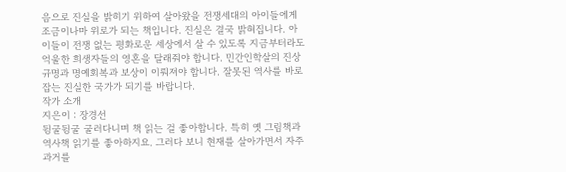음으로 진실을 밝히기 위하여 살아왔을 전쟁세대의 아이들에게 조금이나마 위로가 되는 책입니다. 진실은 결국 밝혀집니다. 아이들이 전쟁 없는 평화로운 세상에서 살 수 있도록 지금부터라도 억울한 희생자들의 영혼을 달래줘야 합니다. 민간인학살의 진상규명과 명예회복과 보상이 이뤄져야 합니다. 잘못된 역사를 바로잡는 진실한 국가가 되기를 바랍니다.
작가 소개
지은이 : 장경선
뒹굴뒹굴 굴러다니며 책 읽는 걸 좋아합니다. 특히 옛 그림책과 역사책 읽기를 좋아하지요. 그러다 보니 현재를 살아가면서 자주 과거를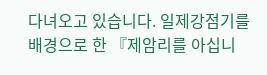다녀오고 있습니다. 일제강점기를 배경으로 한 『제암리를 아십니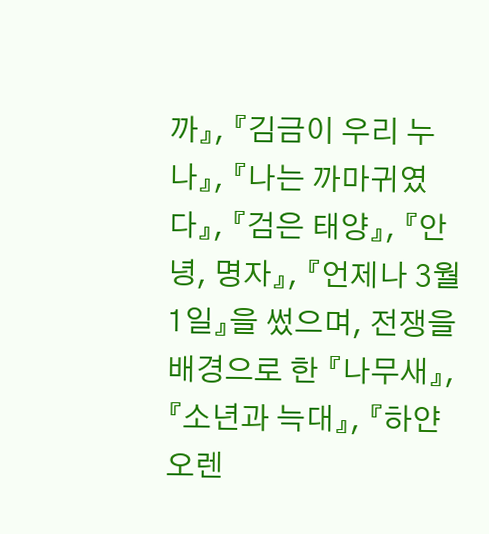까』, 『김금이 우리 누나』, 『나는 까마귀였다』, 『검은 태양』, 『안녕, 명자』, 『언제나 3월 1일』을 썼으며, 전쟁을 배경으로 한 『나무새』, 『소년과 늑대』, 『하얀 오렌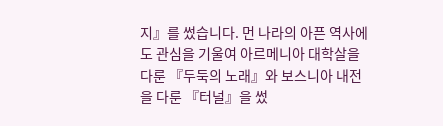지』를 썼습니다. 먼 나라의 아픈 역사에도 관심을 기울여 아르메니아 대학살을 다룬 『두둑의 노래』와 보스니아 내전을 다룬 『터널』을 썼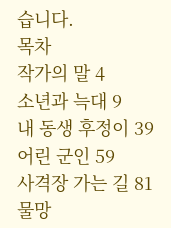습니다.
목차
작가의 말 4
소년과 늑대 9
내 동생 후정이 39
어린 군인 59
사격장 가는 길 81
물망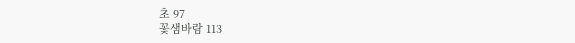초 97
꽃샘바람 113